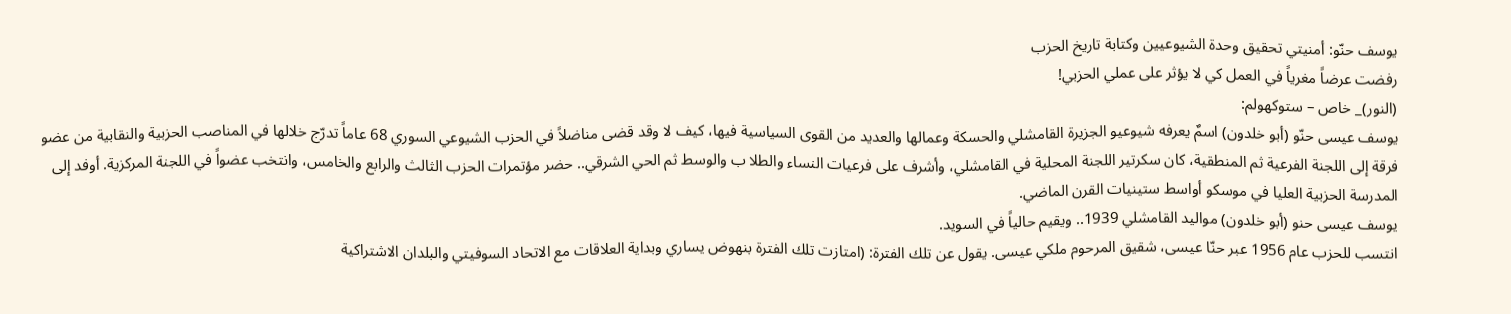يوسف حنّو: أمنيتي تحقيق وحدة الشيوعيين وكتابة تاريخ الحزب
رفضت عرضاً مغرياً في العمل كي لا يؤثر على عملي الحزبي!
(النور)_ خاص – ستوكهولم:
يوسف عيسى حنّو (أبو خلدون) اسمٌ يعرفه شيوعيو الجزيرة القامشلي والحسكة وعمالها والعديد من القوى السياسية فيها، كيف لا وقد قضى مناضلاً في الحزب الشيوعي السوري 68 عاماً تدرّج خلالها في المناصب الحزبية والنقابية من عضو فرقة إلى اللجنة الفرعية ثم المنطقية، كان سكرتير اللجنة المحلية في القامشلي، وأشرف على فرعيات النساء والطلا ب والوسط ثم الحي الشرقي.. حضر مؤتمرات الحزب الثالث والرابع والخامس، وانتخب عضواً في اللجنة المركزية. أوفد إلى المدرسة الحزبية العليا في موسكو أواسط ستينيات القرن الماضي.
يوسف عيسى حنو (أبو خلدون) مواليد القامشلي 1939.. ويقيم حالياً في السويد.
انتسب للحزب عام 1956 عبر حنّا عيسى، شقيق المرحوم ملكي عيسى. يقول عن تلك الفترة: (امتازت تلك الفترة بنهوض يساري وبداية العلاقات مع الاتحاد السوفيتي والبلدان الاشتراكية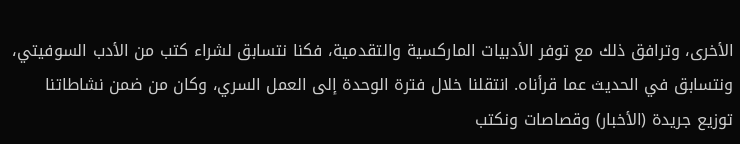الأخرى، وترافق ذلك مع توفر الأدبيات الماركسية والتقدمية، فكنا نتسابق لشراء كتب من الأدب السوفيتي، ونتسابق في الحديث عما قرأناه. انتقلنا خلال فترة الوحدة إلى العمل السري، وكان من ضمن نشاطاتنا توزيع جريدة (الأخبار) وقصاصات ونكتب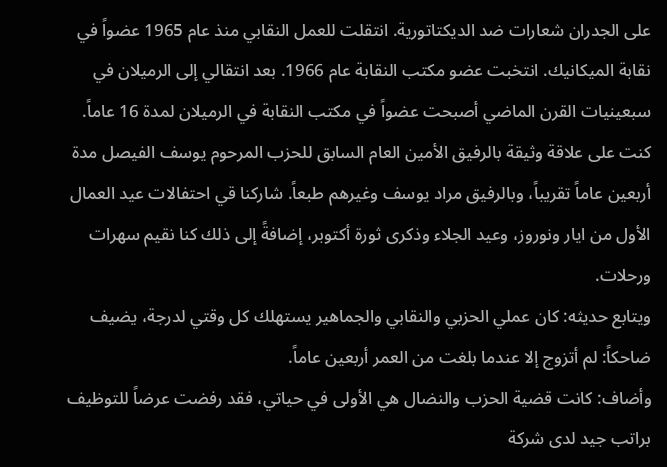على الجدران شعارات ضد الديكتاتورية. انتقلت للعمل النقابي منذ عام 1965 عضواً في نقابة الميكانيك. انتخبت عضو مكتب النقابة عام 1966. بعد انتقالي إلى الرميلان في سبعينيات القرن الماضي أصبحت عضواً في مكتب النقابة في الرميلان لمدة 16 عاماً. كنت على علاقة وثيقة بالرفيق الأمين العام السابق للحزب المرحوم يوسف الفيصل مدة أربعين عاماً تقريباً، وبالرفيق مراد يوسف وغيرهم طبعاً. شاركنا قي احتفالات عيد العمال الأول من ايار ونوروز، وعيد الجلاء وذكرى ثورة أكتوبر، إضافةً إلى ذلك كنا نقيم سهرات ورحلات.
ويتابع حديثه: كان عملي الحزبي والنقابي والجماهير يستهلك كل وقتي لدرجة، يضيف ضاحكاً: لم أتزوج إلا عندما بلغت من العمر أربعين عاماً.
وأضاف: كانت قضية الحزب والنضال هي الأولى في حياتي، فقد رفضت عرضاً للتوظيف براتب جيد لدى شركة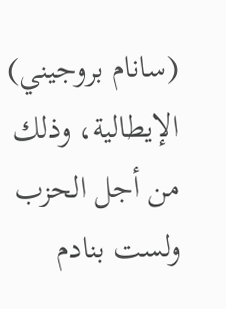(سانام بروجيني) الإيطالية، وذلك من أجل الحزب ولست بنادم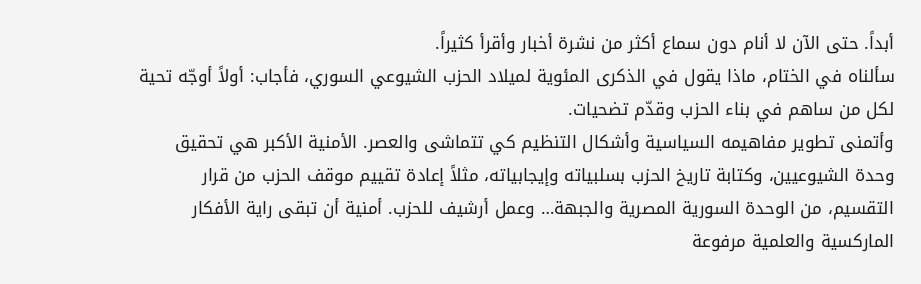أبداً. حتى الآن لا أنام دون سماع أكثر من نشرة أخبار وأقرأ كثيراً.
سألناه في الختام، ماذا يقول في الذكرى المئوية لميلاد الحزب الشيوعي السوري، فأجاب: أولاً أوجّه تحية لكل من ساهم في بناء الحزب وقدّم تضحيات.
وأتمنى تطوير مفاهيمه السياسية وأشكال التنظيم كي تتماشى والعصر. الأمنية الأكبر هي تحقيق وحدة الشيوعيين، وكتابة تاريخ الحزب بسلبياته وإيجابياته، مثلاً إعادة تقييم موقف الحزب من قرار التقسيم، من الوحدة السورية المصرية والجبهة… وعمل أرشيف للحزب. أمنية أن تبقى راية الأفكار الماركسية والعلمية مرفوعة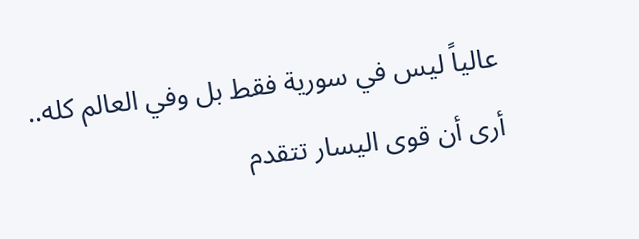عالياً ليس في سورية فقط بل وفي العالم كله.. أرى أن قوى اليسار تتقدم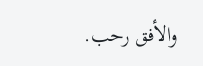والأفق رحب.